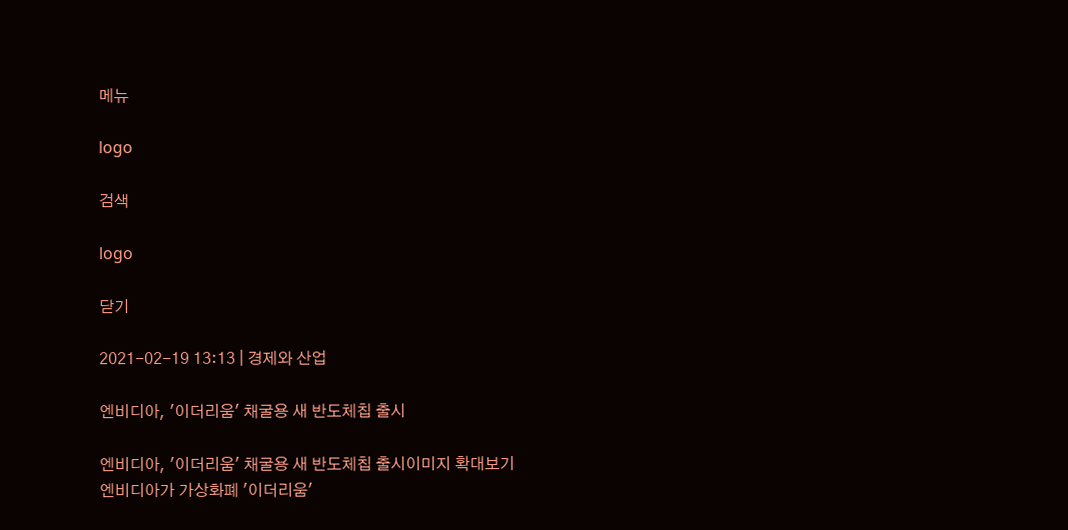메뉴

logo

검색

logo

닫기

2021-02-19 13:13 | 경제와 산업

엔비디아, '이더리움' 채굴용 새 반도체칩 출시

엔비디아, '이더리움' 채굴용 새 반도체칩 출시이미지 확대보기
엔비디아가 가상화폐 '이더리움'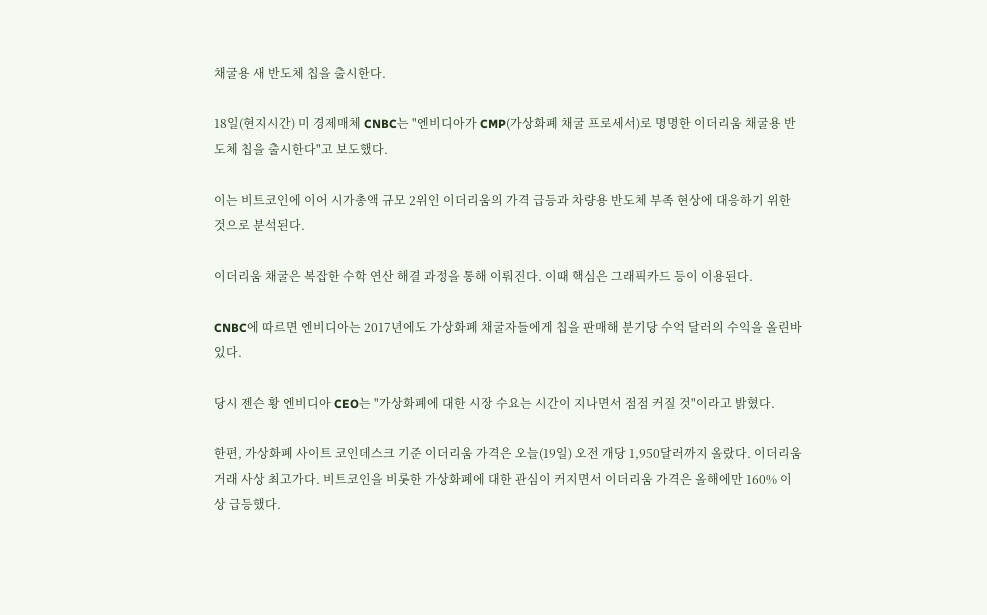채굴용 새 반도체 칩을 출시한다.

18일(현지시간) 미 경제매체 CNBC는 "엔비디아가 CMP(가상화폐 채굴 프로세서)로 명명한 이더리움 채굴용 반도체 칩을 출시한다"고 보도했다.

이는 비트코인에 이어 시가총액 규모 2위인 이더리움의 가격 급등과 차량용 반도체 부족 현상에 대응하기 위한 것으로 분석된다.

이더리움 채굴은 복잡한 수학 연산 해결 과정을 통해 이뤄진다. 이때 핵심은 그래픽카드 등이 이용된다.

CNBC에 따르면 엔비디아는 2017년에도 가상화폐 채굴자들에게 칩을 판매해 분기당 수억 달러의 수익을 올린바 있다.

당시 젠슨 황 엔비디아 CEO는 "가상화폐에 대한 시장 수요는 시간이 지나면서 점점 커질 것"이라고 밝혔다.

한편, 가상화폐 사이트 코인데스크 기준 이더리움 가격은 오늘(19일) 오전 개당 1,950달러까지 올랐다. 이더리움 거래 사상 최고가다. 비트코인을 비롯한 가상화폐에 대한 관심이 커지면서 이더리움 가격은 올해에만 160% 이상 급등했다.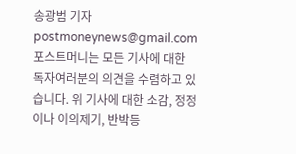송광범 기자 postmoneynews@gmail.com
포스트머니는 모든 기사에 대한 독자여러분의 의견을 수렴하고 있습니다. 위 기사에 대한 소감, 정정이나 이의제기, 반박등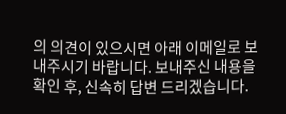의 의견이 있으시면 아래 이메일로 보내주시기 바랍니다. 보내주신 내용을 확인 후, 신속히 답변 드리겠습니다.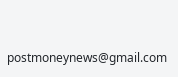postmoneynews@gmail.com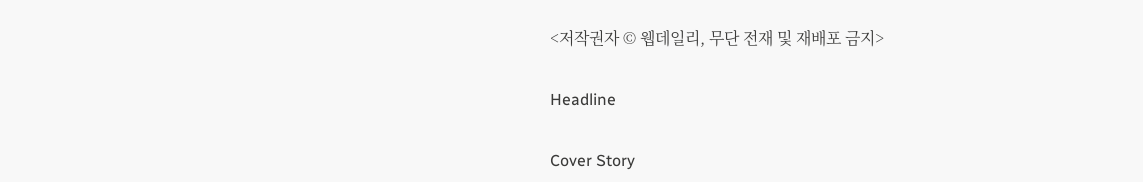<저작권자 © 웹데일리, 무단 전재 및 재배포 금지>

Headline

Cover Story